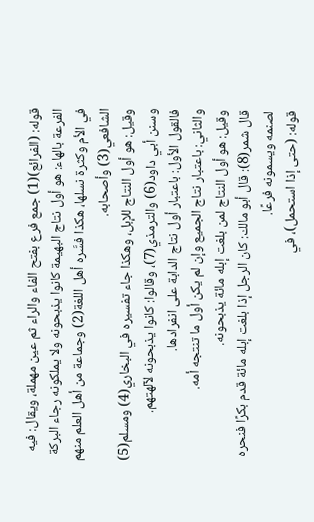قوله: (الفرائع)(1) جمع فرع بفتح الفاء والراء ثم عين مهملة، ويقال: فيه الفرعة بالهاء: هو أول نتاج البهيمة كانوا يذبحونه ولا يملكونه رجاء البركة في الأم وكثرة نسلها، هكذا فسَّره أهل اللغة(2) وجماعة من أهل العلم منهم الشافعي(3) وأصحابه.
وقيل: هو أول النتاج للإبل، وهكذا جاء تفسيره في البخاري(4) ومسلم(5) وسنن أبي داود(6) والترمذي(7)، وقالوا: كانوا يذبحونه لآلهتهم.
فالقول الأول: باعتبار أول نتاج الدابة على انفرادها.
والثاني: باعتبار نتاج الجميع وإن لم يكن أول ما تنتجه أمه.
وقيل: هو أول النتاج لمن بلغت إبله مائة يذبحونه.
قال شمر(8): قال أبو مالك: كان الرجل إذا بلغت إبله مائة قدم بكرًا فنحره لصنمه ويسمونه فرعًا.
قوله: (حتى إذا استحمل)، في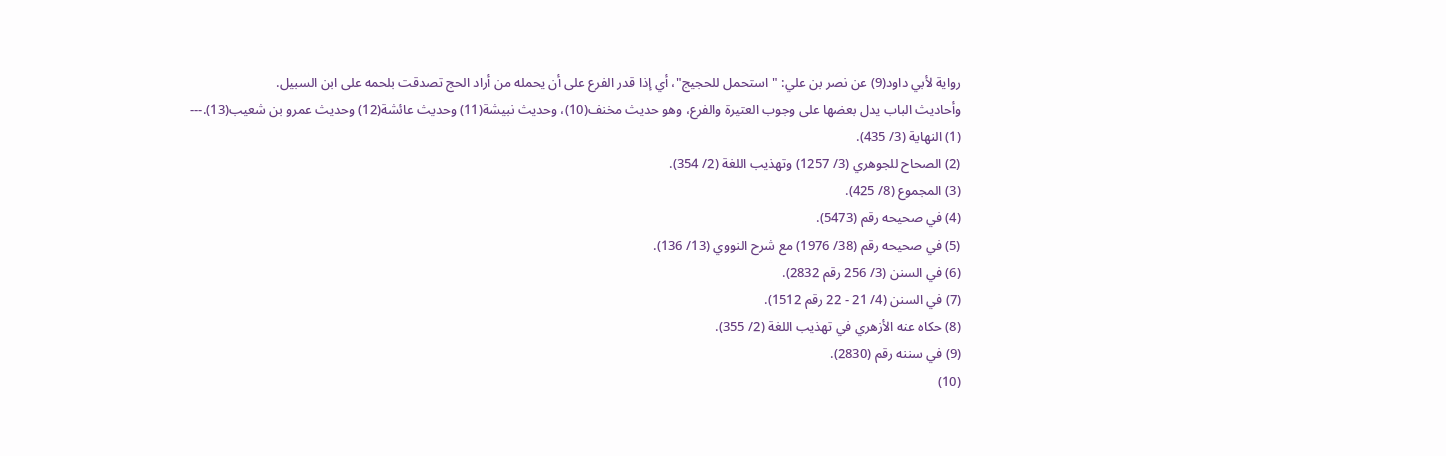رواية لأبي داود(9) عن نصر بن علي: "استحمل للحجيج"، أي إذا قدر الفرع على أن يحمله من أراد الحج تصدقت بلحمه على ابن السبيل.
وأحاديث الباب يدل بعضها على وجوب العتيرة والفرع، وهو حديث مخنف(10)، وحديث نبيشة(11) وحديث عائشة(12) وحديث عمرو بن شعيب(13).---
(1) النهاية (3/ 435).
(2) الصحاح للجوهري (3/ 1257) وتهذيب اللغة (2/ 354).
(3) المجموع (8/ 425).
(4) في صحيحه رقم (5473).
(5) في صحيحه رقم (38/ 1976) مع شرح النووي (13/ 136).
(6) في السنن (3/ 256 رقم 2832).
(7) في السنن (4/ 21 - 22 رقم 1512).
(8) حكاه عنه الأزهري في تهذيب اللغة (2/ 355).
(9) في سننه رقم (2830).
(10)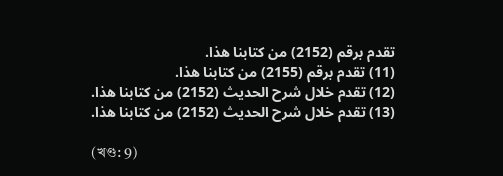تقدم برقم (2152) من كتابنا هذا.
(11) تقدم برقم (2155) من كتابنا هذا.
(12) تقدم خلال شرح الحديث (2152) من كتابنا هذا.
(13) تقدم خلال شرح الحديث (2152) من كتابنا هذا.

(খণ্ড: 9)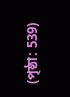(পৃষ্ঠা: 539)